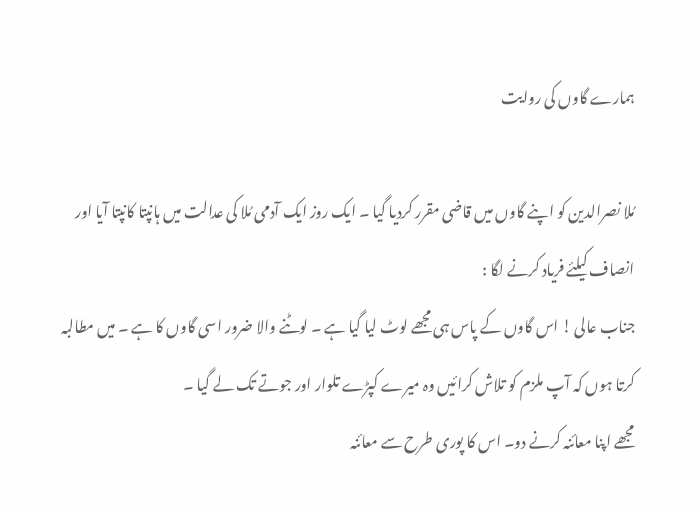ہمارے گاوں کی روایت

مُلا نصرالدین کو اپنے گاوں میں قاضی مقرر کردیا گیا ۔ ایک روز ایک آدمی مُلا کی عدالت میں ہانپتا کانپتا آیا اور انصاف کیلئے فریاد کرنے لگا :
جناب عالی ! اس گاوں کے پاس ہی مجھے لوٹ لیا گیا ہے ۔ لوٹنے والا ضرور اسی گاوں کا ہے ۔ میں مطالبہ کرتا ہوں کہ آپ ملزم کو تلاش کرائیں وہ میرے کپڑے تلوار اور جوتے تک لے گیا ۔
مجھے اپنا معائنہ کرنے دو۔ اس کا پوری طرح سے معائنہ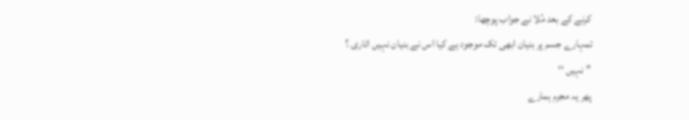کرنے کے بعد مُلا نے جواب پوچھا:
تمہارے جسم پر بنیان ابھی تک موجود ہے کیا اس نے بنیان نہیں اتاری ؟
’’ نہیں ‘‘
پھر یہ مجرم ہمارے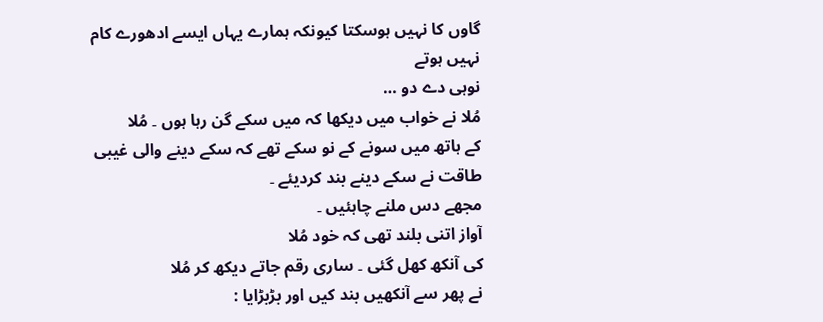گاوں کا نہیں ہوسکتا کیونکہ ہمارے یہاں ایسے ادھورے کام نہیں ہوتے
نوہی دے دو …
مُلا نے خواب میں دیکھا کہ میں سکے گن رہا ہوں ۔ مُلا
کے ہاتھ میں سونے کے نو سکے تھے کہ سکے دینے والی غیبی طاقت نے سکے دینے بند کردیئے ۔
مجھے دس ملنے چاہئیں ۔
آواز اتنی بلند تھی کہ خود مُلا
کی آنکھ کھل گئی ۔ ساری رقم جاتے دیکھ کر مُلا
نے پھر سے آنکھیں بند کیں اور بڑبڑایا :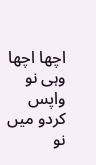اچھا اچھا وہی نو واپس کردو میں نو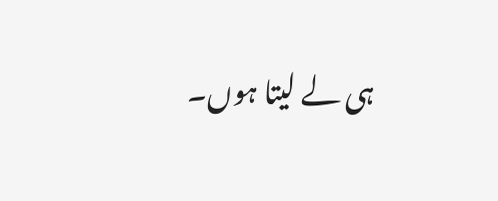ہی لے لیتا ہوں۔